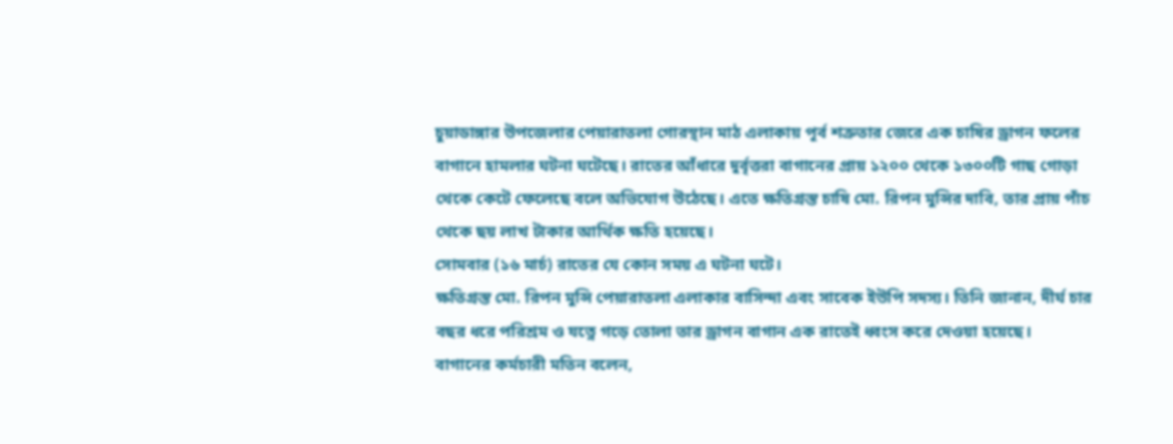চুয়াডাঙ্গার উপজেলার পেয়ারাতলা গোরস্থান মাঠ এলাকায় পূর্ব শত্রুতার জেরে এক চাষির ড্রাগন ফলের বাগানে হামলার ঘটনা ঘটেছে। রাতের আঁধারে দুর্বৃত্তরা বাগানের প্রায় ১২০০ থেকে ১৩০০টি গাছ গোড়া থেকে কেটে ফেলেছে বলে অভিযোগ উঠেছে। এতে ক্ষতিগ্রস্ত চাষি মো. রিপন মুন্সির দাবি, তার প্রায় পাঁচ থেকে ছয় লাখ টাকার আর্থিক ক্ষতি হয়েছে।
সোমবার (১৬ মার্চ) রাতের যে কোন সময় এ ঘটনা ঘটে।
ক্ষতিগ্রস্ত মো. রিপন মুন্সি পেয়ারাতলা এলাকার বাসিন্দা এবং সাবেক ইউপি সদস্য। তিনি জানান, দীর্ঘ চার বছর ধরে পরিশ্রম ও যত্নে গড়ে তোলা তার ড্রাগন বাগান এক রাতেই ধ্বংস করে দেওয়া হয়েছে।
বাগানের কর্মচারী মতিন বলেন,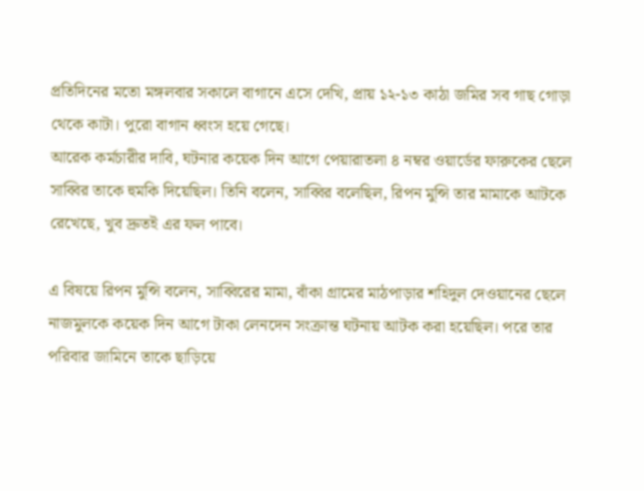প্রতিদিনের মতো মঙ্গলবার সকালে বাগানে এসে দেখি, প্রায় ১২-১৩ কাঠা জমির সব গাছ গোড়া থেকে কাটা। পুরো বাগান ধ্বংস হয়ে গেছে।
আরেক কর্মচারীর দাবি, ঘটনার কয়েক দিন আগে পেয়ারাতলা ৪ নম্বর ওয়ার্ডের ফারুকের ছেলে সাব্বির তাকে হুমকি দিয়েছিল। তিনি বলেন, সাব্বির বলেছিল, রিপন মুন্সি তার মামাকে আটকে রেখেছে, খুব দ্রুতই এর ফল পাবে।

এ বিষয়ে রিপন মুন্সি বলেন, সাব্বিরের মামা, বাঁকা গ্রামের মাঠপাড়ার শহিদুল দেওয়ানের ছেলে নাজমুলকে কয়েক দিন আগে টাকা লেনদেন সংক্রান্ত ঘটনায় আটক করা হয়েছিল। পরে তার পরিবার জামিনে তাকে ছাড়িয়ে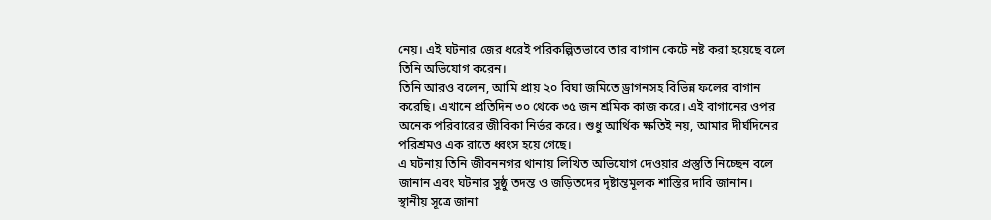নেয়। এই ঘটনার জের ধরেই পরিকল্পিতভাবে তার বাগান কেটে নষ্ট করা হয়েছে বলে তিনি অভিযোগ করেন।
তিনি আরও বলেন, আমি প্রায় ২০ বিঘা জমিতে ড্রাগনসহ বিভিন্ন ফলের বাগান করেছি। এখানে প্রতিদিন ৩০ থেকে ৩৫ জন শ্রমিক কাজ করে। এই বাগানের ওপর অনেক পরিবারের জীবিকা নির্ভর করে। শুধু আর্থিক ক্ষতিই নয়, আমার দীর্ঘদিনের পরিশ্রমও এক রাতে ধ্বংস হয়ে গেছে।
এ ঘটনায় তিনি জীবননগর থানায় লিখিত অভিযোগ দেওয়ার প্রস্তুতি নিচ্ছেন বলে জানান এবং ঘটনার সুষ্ঠু তদন্ত ও জড়িতদের দৃষ্টান্তমূলক শাস্তির দাবি জানান।
স্থানীয় সূত্রে জানা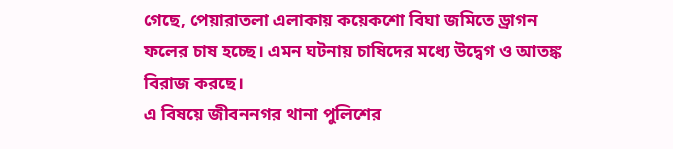গেছে, পেয়ারাতলা এলাকায় কয়েকশো বিঘা জমিতে ড্রাগন ফলের চাষ হচ্ছে। এমন ঘটনায় চাষিদের মধ্যে উদ্বেগ ও আতঙ্ক বিরাজ করছে।
এ বিষয়ে জীবননগর থানা পুলিশের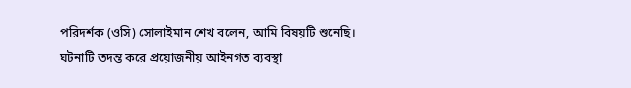পরিদর্শক (ওসি) সোলাইমান শেখ বলেন, আমি বিষয়টি শুনেছি। ঘটনাটি তদন্ত করে প্রয়োজনীয় আইনগত ব্যবস্থা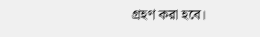গ্রহণ করা হবে।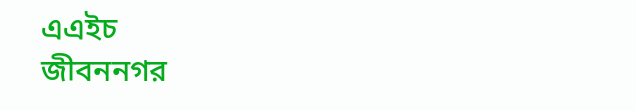এএইচ
জীবননগর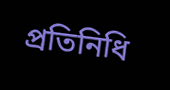প্রতিনিধি